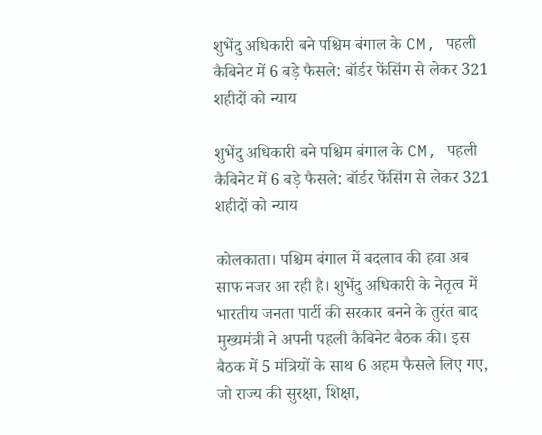शुभेंदु अधिकारी बने पश्चिम बंगाल के CM, पहली कैबिनेट में 6 बड़े फैसले: बॉर्डर फेंसिंग से लेकर 321 शहीदों को न्याय

शुभेंदु अधिकारी बने पश्चिम बंगाल के CM, पहली कैबिनेट में 6 बड़े फैसले: बॉर्डर फेंसिंग से लेकर 321 शहीदों को न्याय

कोलकाता। पश्चिम बंगाल में बदलाव की हवा अब साफ नजर आ रही है। शुभेंदु अधिकारी के नेतृत्व में भारतीय जनता पार्टी की सरकार बनने के तुरंत बाद मुख्यमंत्री ने अपनी पहली कैबिनेट बैठक की। इस बैठक में 5 मंत्रियों के साथ 6 अहम फैसले लिए गए, जो राज्य की सुरक्षा, शिक्षा,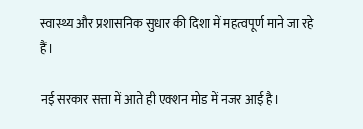स्वास्थ्य और प्रशासनिक सुधार की दिशा में महत्वपूर्ण माने जा रहे हैं।

नई सरकार सत्ता में आते ही एक्शन मोड में नजर आई है।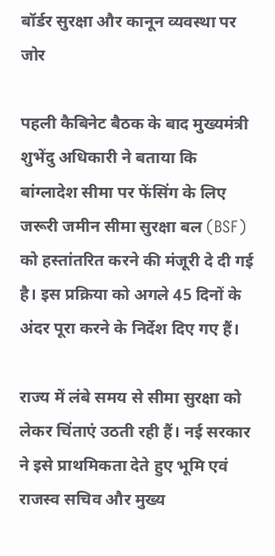बॉर्डर सुरक्षा और कानून व्यवस्था पर जोर

पहली कैबिनेट बैठक के बाद मुख्यमंत्री शुभेंदु अधिकारी ने बताया कि बांग्लादेश सीमा पर फेंसिंग के लिए जरूरी जमीन सीमा सुरक्षा बल (BSF) को हस्तांतरित करने की मंजूरी दे दी गई है। इस प्रक्रिया को अगले 45 दिनों के अंदर पूरा करने के निर्देश दिए गए हैं।

राज्य में लंबे समय से सीमा सुरक्षा को लेकर चिंताएं उठती रही हैं। नई सरकार ने इसे प्राथमिकता देते हुए भूमि एवं राजस्व सचिव और मुख्य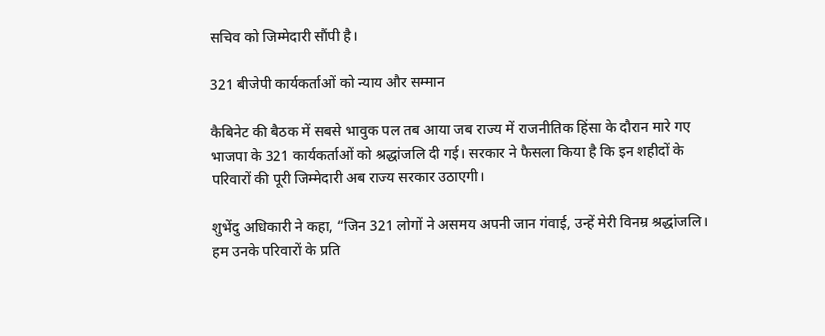सचिव को जिम्मेदारी सौंपी है।

321 बीजेपी कार्यकर्ताओं को न्याय और सम्मान

कैबिनेट की बैठक में सबसे भावुक पल तब आया जब राज्य में राजनीतिक हिंसा के दौरान मारे गए भाजपा के 321 कार्यकर्ताओं को श्रद्धांजलि दी गई। सरकार ने फैसला किया है कि इन शहीदों के परिवारों की पूरी जिम्मेदारी अब राज्य सरकार उठाएगी।

शुभेंदु अधिकारी ने कहा, “जिन 321 लोगों ने असमय अपनी जान गंवाई, उन्हें मेरी विनम्र श्रद्धांजलि। हम उनके परिवारों के प्रति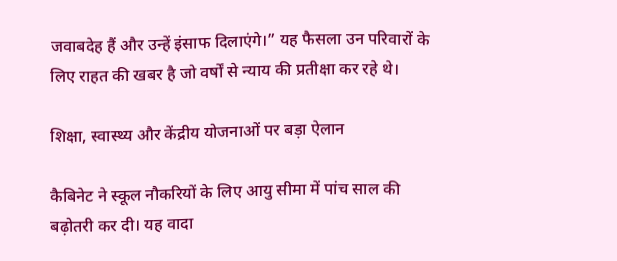जवाबदेह हैं और उन्हें इंसाफ दिलाएंगे।” यह फैसला उन परिवारों के लिए राहत की खबर है जो वर्षों से न्याय की प्रतीक्षा कर रहे थे।

शिक्षा, स्वास्थ्य और केंद्रीय योजनाओं पर बड़ा ऐलान

कैबिनेट ने स्कूल नौकरियों के लिए आयु सीमा में पांच साल की बढ़ोतरी कर दी। यह वादा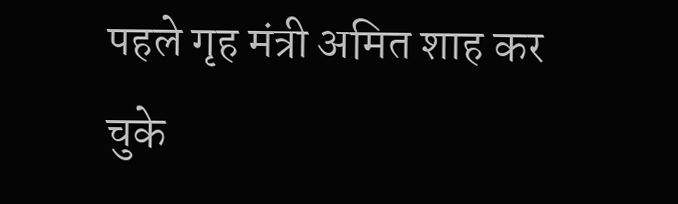पहले गृह मंत्री अमित शाह कर चुके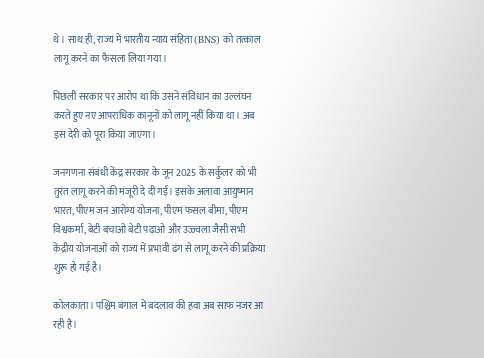थे। साथ ही, राज्य में भारतीय न्याय संहिता (BNS) को तत्काल लागू करने का फैसला लिया गया।

पिछली सरकार पर आरोप था कि उसने संविधान का उल्लंघन करते हुए नए आपराधिक कानूनों को लागू नहीं किया था। अब इस देरी को पूरा किया जाएगा।

जनगणना संबंधी केंद्र सरकार के जून 2025 के सर्कुलर को भी तुरंत लागू करने की मंजूरी दे दी गई। इसके अलावा आयुष्मान भारत, पीएम जन आरोग्य योजना, पीएम फसल बीमा, पीएम विश्वकर्मा, बेटी बचाओ बेटी पढ़ाओ और उज्ज्वला जैसी सभी केंद्रीय योजनाओं को राज्य में प्रभावी ढंग से लागू करने की प्रक्रिया शुरू हो गई है।

कोलकाता। पश्चिम बंगाल में बदलाव की हवा अब साफ नजर आ रही है।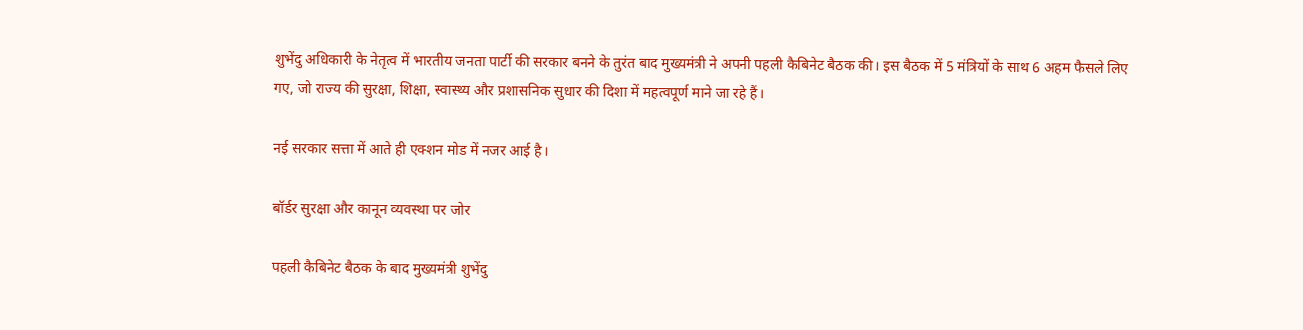शुभेंदु अधिकारी के नेतृत्व में भारतीय जनता पार्टी की सरकार बनने के तुरंत बाद मुख्यमंत्री ने अपनी पहली कैबिनेट बैठक की। इस बैठक में 5 मंत्रियों के साथ 6 अहम फैसले लिए गए, जो राज्य की सुरक्षा, शिक्षा, स्वास्थ्य और प्रशासनिक सुधार की दिशा में महत्वपूर्ण माने जा रहे हैं।

नई सरकार सत्ता में आते ही एक्शन मोड में नजर आई है।

बॉर्डर सुरक्षा और कानून व्यवस्था पर जोर

पहली कैबिनेट बैठक के बाद मुख्यमंत्री शुभेंदु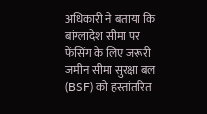अधिकारी ने बताया कि बांग्लादेश सीमा पर फेंसिंग के लिए जरूरी जमीन सीमा सुरक्षा बल (BSF) को हस्तांतरित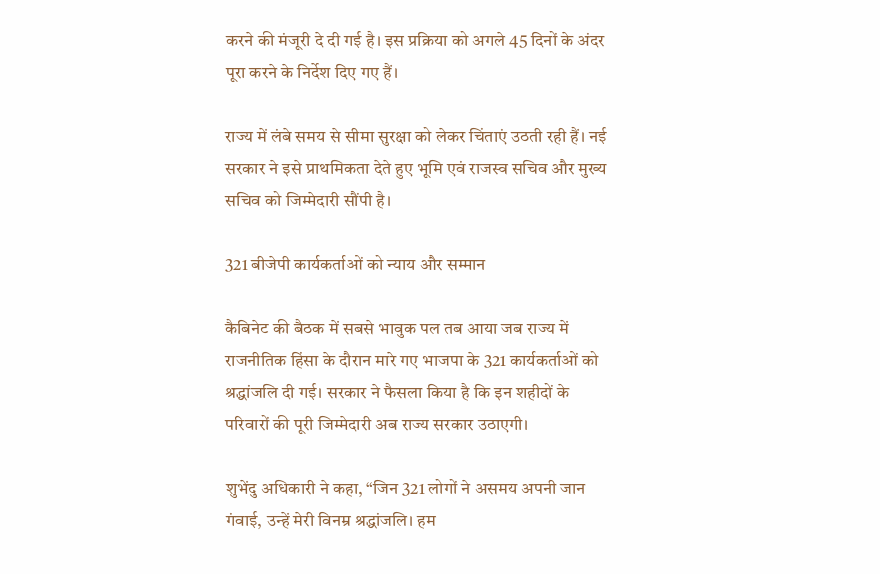करने की मंजूरी दे दी गई है। इस प्रक्रिया को अगले 45 दिनों के अंदर पूरा करने के निर्देश दिए गए हैं।

राज्य में लंबे समय से सीमा सुरक्षा को लेकर चिंताएं उठती रही हैं। नई सरकार ने इसे प्राथमिकता देते हुए भूमि एवं राजस्व सचिव और मुख्य सचिव को जिम्मेदारी सौंपी है।

321 बीजेपी कार्यकर्ताओं को न्याय और सम्मान

कैबिनेट की बैठक में सबसे भावुक पल तब आया जब राज्य में राजनीतिक हिंसा के दौरान मारे गए भाजपा के 321 कार्यकर्ताओं को श्रद्धांजलि दी गई। सरकार ने फैसला किया है कि इन शहीदों के परिवारों की पूरी जिम्मेदारी अब राज्य सरकार उठाएगी।

शुभेंदु अधिकारी ने कहा, “जिन 321 लोगों ने असमय अपनी जान गंवाई, उन्हें मेरी विनम्र श्रद्धांजलि। हम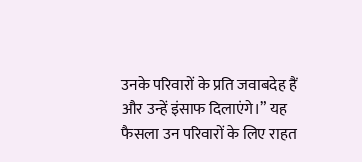उनके परिवारों के प्रति जवाबदेह हैं और उन्हें इंसाफ दिलाएंगे।” यह फैसला उन परिवारों के लिए राहत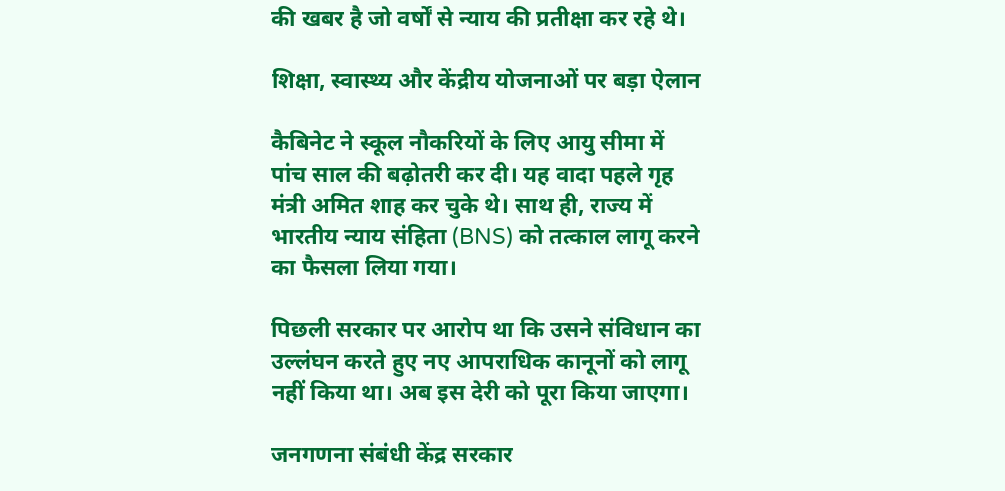की खबर है जो वर्षों से न्याय की प्रतीक्षा कर रहे थे।

शिक्षा, स्वास्थ्य और केंद्रीय योजनाओं पर बड़ा ऐलान

कैबिनेट ने स्कूल नौकरियों के लिए आयु सीमा में पांच साल की बढ़ोतरी कर दी। यह वादा पहले गृह मंत्री अमित शाह कर चुके थे। साथ ही, राज्य में भारतीय न्याय संहिता (BNS) को तत्काल लागू करने का फैसला लिया गया।

पिछली सरकार पर आरोप था कि उसने संविधान का उल्लंघन करते हुए नए आपराधिक कानूनों को लागू नहीं किया था। अब इस देरी को पूरा किया जाएगा।

जनगणना संबंधी केंद्र सरकार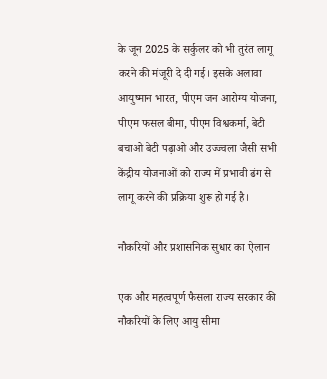के जून 2025 के सर्कुलर को भी तुरंत लागू करने की मंजूरी दे दी गई। इसके अलावा आयुष्मान भारत, पीएम जन आरोग्य योजना, पीएम फसल बीमा, पीएम विश्वकर्मा, बेटी बचाओ बेटी पढ़ाओ और उज्ज्वला जैसी सभी केंद्रीय योजनाओं को राज्य में प्रभावी ढंग से लागू करने की प्रक्रिया शुरू हो गई है।

नौकरियों और प्रशासनिक सुधार का ऐलान

एक और महत्वपूर्ण फैसला राज्य सरकार की नौकरियों के लिए आयु सीमा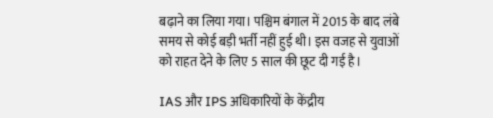बढ़ाने का लिया गया। पश्चिम बंगाल में 2015 के बाद लंबे समय से कोई बड़ी भर्ती नहीं हुई थी। इस वजह से युवाओं को राहत देने के लिए 5 साल की छूट दी गई है।

IAS और IPS अधिकारियों के केंद्रीय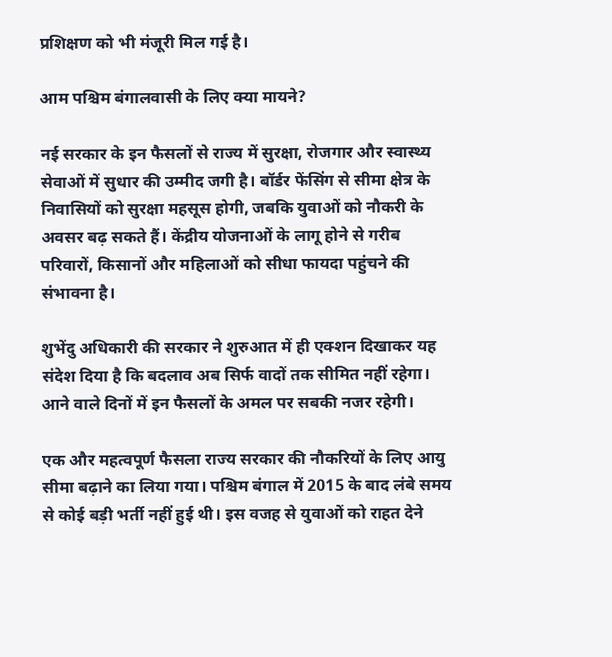प्रशिक्षण को भी मंजूरी मिल गई है।

आम पश्चिम बंगालवासी के लिए क्या मायने?

नई सरकार के इन फैसलों से राज्य में सुरक्षा, रोजगार और स्वास्थ्य सेवाओं में सुधार की उम्मीद जगी है। बॉर्डर फेंसिंग से सीमा क्षेत्र के निवासियों को सुरक्षा महसूस होगी, जबकि युवाओं को नौकरी के अवसर बढ़ सकते हैं। केंद्रीय योजनाओं के लागू होने से गरीब परिवारों, किसानों और महिलाओं को सीधा फायदा पहुंचने की संभावना है।

शुभेंदु अधिकारी की सरकार ने शुरुआत में ही एक्शन दिखाकर यह संदेश दिया है कि बदलाव अब सिर्फ वादों तक सीमित नहीं रहेगा। आने वाले दिनों में इन फैसलों के अमल पर सबकी नजर रहेगी।

एक और महत्वपूर्ण फैसला राज्य सरकार की नौकरियों के लिए आयु सीमा बढ़ाने का लिया गया। पश्चिम बंगाल में 2015 के बाद लंबे समय से कोई बड़ी भर्ती नहीं हुई थी। इस वजह से युवाओं को राहत देने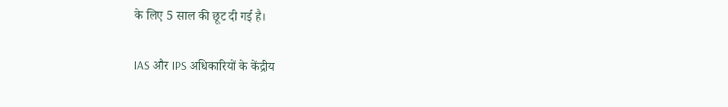के लिए 5 साल की छूट दी गई है।

IAS और IPS अधिकारियों के केंद्रीय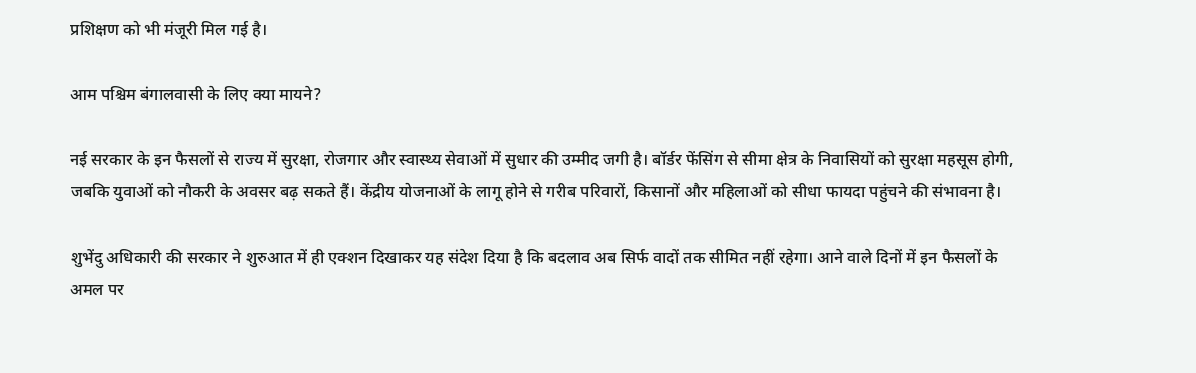प्रशिक्षण को भी मंजूरी मिल गई है।

आम पश्चिम बंगालवासी के लिए क्या मायने?

नई सरकार के इन फैसलों से राज्य में सुरक्षा, रोजगार और स्वास्थ्य सेवाओं में सुधार की उम्मीद जगी है। बॉर्डर फेंसिंग से सीमा क्षेत्र के निवासियों को सुरक्षा महसूस होगी, जबकि युवाओं को नौकरी के अवसर बढ़ सकते हैं। केंद्रीय योजनाओं के लागू होने से गरीब परिवारों, किसानों और महिलाओं को सीधा फायदा पहुंचने की संभावना है।

शुभेंदु अधिकारी की सरकार ने शुरुआत में ही एक्शन दिखाकर यह संदेश दिया है कि बदलाव अब सिर्फ वादों तक सीमित नहीं रहेगा। आने वाले दिनों में इन फैसलों के अमल पर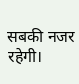सबकी नजर रहेगी।